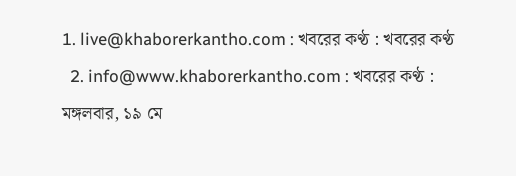1. live@khaborerkantho.com : খবরের কণ্ঠ : খবরের কণ্ঠ
  2. info@www.khaborerkantho.com : খবরের কণ্ঠ :
মঙ্গলবার, ১৯ মে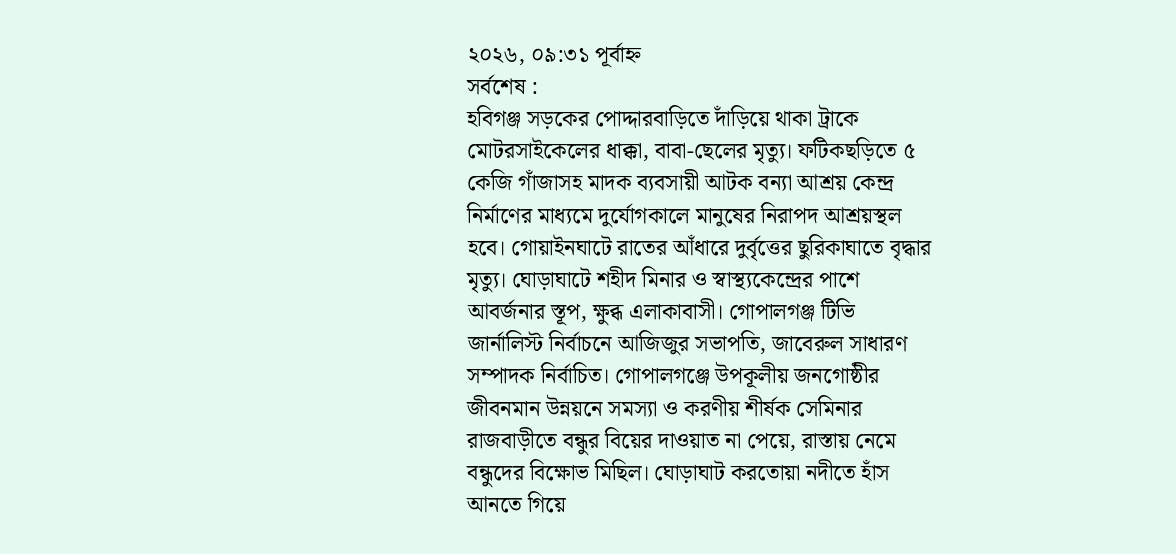২০২৬, ০৯:৩১ পূর্বাহ্ন
সর্বশেষ :
হবিগঞ্জ সড়কের পোদ্দারবাড়িতে দাঁড়িয়ে থাকা ট্রাকে মোটরসাইকেলের ধাক্কা, বাবা-ছেলের মৃত্যু। ফটিকছড়িতে ৫ কেজি গাঁজাসহ মাদক ব্যবসায়ী আটক বন্যা আশ্রয় কেন্দ্র নির্মাণের মাধ্যমে দুর্যোগকালে মানুষের নিরাপদ আশ্রয়স্থল হবে। গোয়াইনঘাটে রাতের আঁধারে দুর্বৃত্তের ছুরিকাঘাতে বৃদ্ধার মৃত্যু। ঘোড়াঘাটে শহীদ মিনার ও স্বাস্থ্যকেন্দ্রের পাশে আবর্জনার স্তূপ, ক্ষুব্ধ এলাকাবাসী। গোপালগঞ্জ টিভি জার্নালিস্ট নির্বাচনে আজিজুর সভাপতি, জাবেরুল সাধারণ সম্পাদক নির্বাচিত। গোপালগঞ্জে উপকূলীয় জনগোষ্ঠীর জীবনমান উন্নয়নে সমস্যা ও করণীয় শীর্ষক সেমিনার রাজবাড়ীতে বন্ধুর বিয়ের দাওয়াত না পেয়ে, রাস্তায় নেমে বন্ধুদের বিক্ষোভ মিছিল। ঘোড়াঘাট করতোয়া নদীতে হাঁস আনতে গিয়ে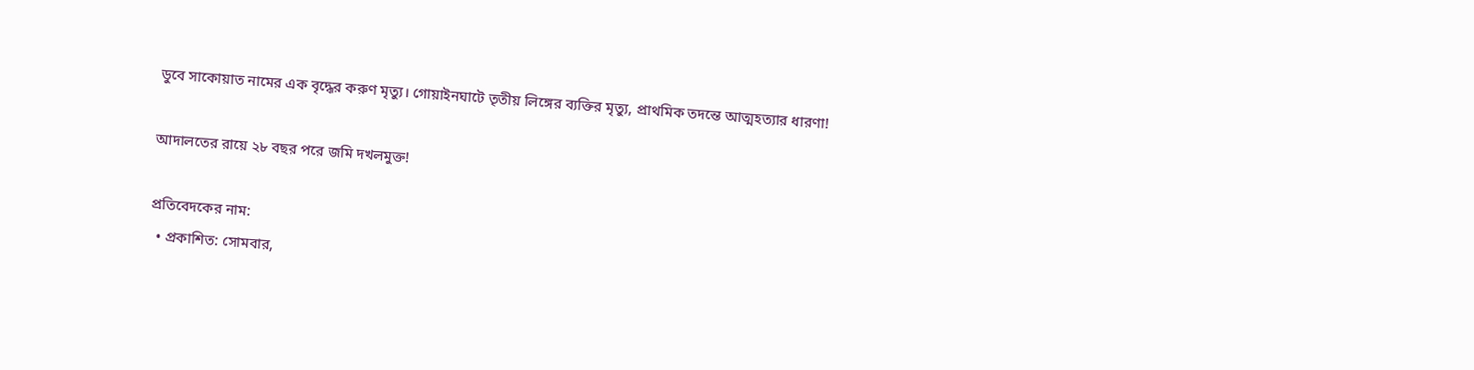ডুবে সাকোয়াত নামের এক বৃদ্ধের করুণ মৃত্যু। গোয়াইনঘাটে তৃতীয় লিঙ্গের ব্যক্তির মৃত্যু, প্রাথমিক তদন্তে আত্মহত্যার ধারণা!

আদালতের রায়ে ২৮ বছর পরে জমি দখলমুক্ত!

প্রতিবেদকের নাম:
  • প্রকাশিত: সোমবার,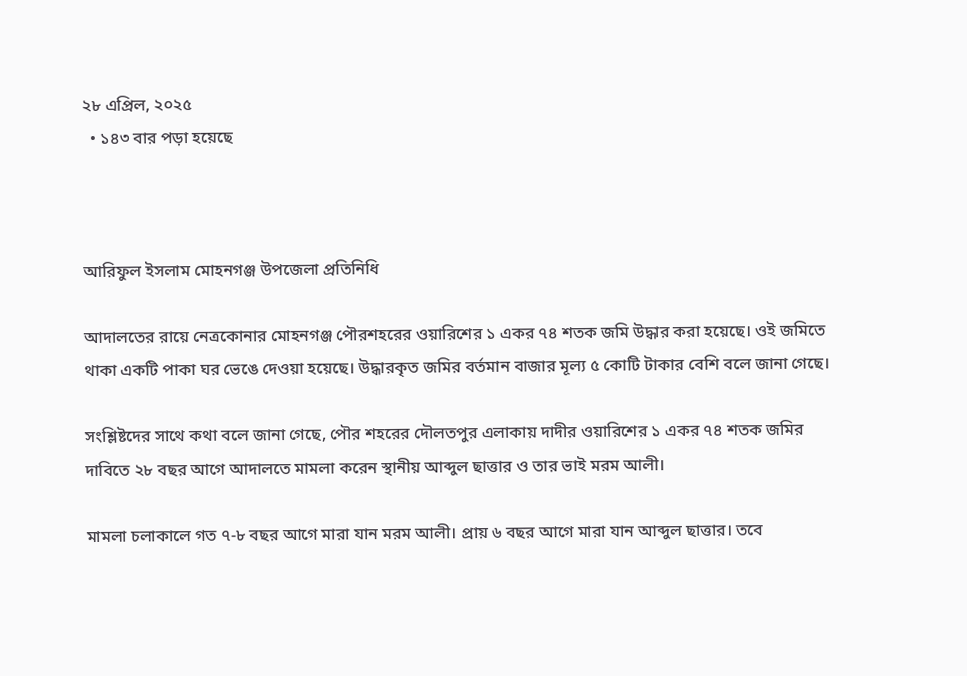২৮ এপ্রিল, ২০২৫
  • ১৪৩ বার পড়া হয়েছে



আরিফুল ইসলাম মোহনগঞ্জ উপজেলা প্রতিনিধি

আদালতের রায়ে নেত্রকোনার মোহনগঞ্জ পৌরশহরের ওয়ারিশের ১ একর ৭৪ শতক জমি উদ্ধার করা হয়েছে। ওই জমিতে থাকা একটি পাকা ঘর ভেঙে দেওয়া হয়েছে। উদ্ধারকৃত জমির বর্তমান বাজার মূল্য ৫ কোটি টাকার বেশি বলে জানা গেছে।

সংশ্লিষ্টদের সাথে কথা বলে জানা গেছে, পৌর শহরের দৌলতপুর এলাকায় দাদীর ওয়ারিশের ১ একর ৭৪ শতক জমির দাবিতে ২৮ বছর আগে আদালতে মামলা করেন স্থানীয় আব্দুল ছাত্তার ও তার ভাই মরম আলী।

মামলা চলাকালে গত ৭-৮ বছর আগে মারা যান মরম আলী। প্রায় ৬ বছর আগে মারা যান আব্দুল ছাত্তার। তবে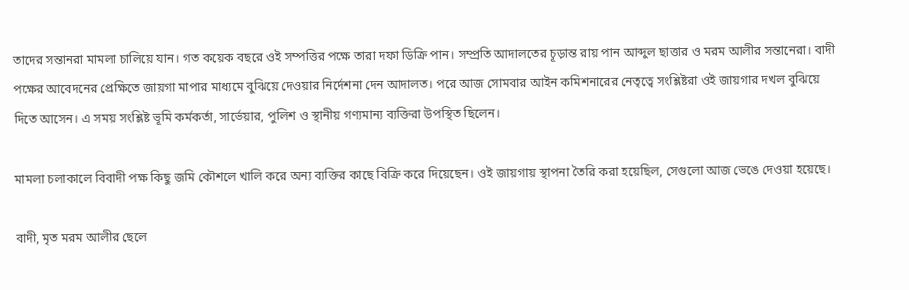তাদের সন্তানরা মামলা চালিয়ে যান। গত কয়েক বছরে ওই সম্পত্তির পক্ষে তারা দফা ডিক্রি পান। সম্প্রতি আদালতের চূড়ান্ত রায় পান আব্দুল ছাত্তার ও মরম আলীর সন্তানেরা। বাদী পক্ষের আবেদনের প্রেক্ষিতে জায়গা মাপার মাধ্যমে বুঝিয়ে দেওয়ার নির্দেশনা দেন আদালত। পরে আজ সোমবার আইন কমিশনারের নেতৃত্বে সংশ্লিষ্টরা ওই জায়গার দখল বুঝিয়ে দিতে আসেন। এ সময় সংশ্লিষ্ট ভূমি কর্মকর্তা, সার্ভেয়ার, পুলিশ ও স্থানীয় গণ্যমান্য ব্যক্তিরা উপস্থিত ছিলেন।

মামলা চলাকালে বিবাদী পক্ষ কিছু জমি কৌশলে খালি করে অন্য ব্যক্তির কাছে বিক্রি করে দিয়েছেন। ওই জায়গায় স্থাপনা তৈরি করা হয়েছিল, সেগুলো আজ ভেঙে দেওয়া হয়েছে।

বাদী, মৃত মরম আলীর ছেলে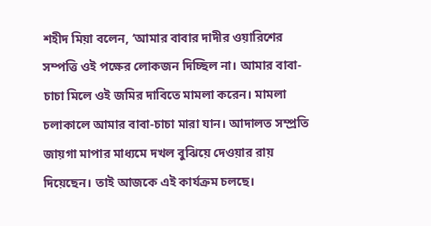শহীদ মিয়া বলেন, ‘আমার বাবার দাদীর ওয়ারিশের সম্পত্তি ওই পক্ষের লোকজন দিচ্ছিল না। আমার বাবা-চাচা মিলে ওই জমির দাবিতে মামলা করেন। মামলা চলাকালে আমার বাবা-চাচা মারা যান। আদালত সম্প্রতি জায়গা মাপার মাধ্যমে দখল বুঝিয়ে দেওয়ার রায় দিয়েছেন। তাই আজকে এই কার্যক্রম চলছে।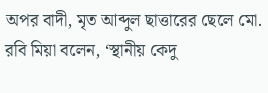অপর বাদী, মৃত আব্দুল ছাত্তারের ছেলে মো. রবি মিয়া বলেন, ‘স্থানীয় কেদু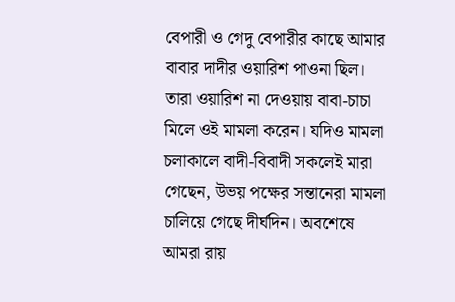বেপারী ও গেদু বেপারীর কাছে আমার বাবার দাদীর ওয়ারিশ পাওনা ছিল। তারা ওয়ারিশ না দেওয়ায় বাবা-চাচা মিলে ওই মামলা করেন। যদিও মামলা চলাকালে বাদী-বিবাদী সকলেই মারা গেছেন, উভয় পক্ষের সন্তানেরা মামলা চালিয়ে গেছে দীর্ঘদিন। অবশেষে আমরা রায়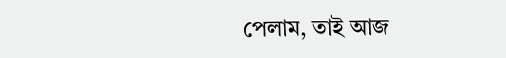পেলাম, তাই আজ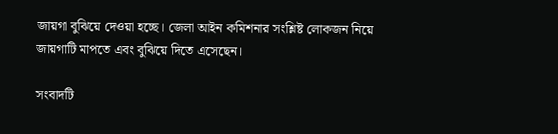জায়গা বুঝিয়ে দেওয়া হচ্ছে। জেলা আইন কমিশনার সংশ্লিষ্ট লোকজন নিয়ে জায়গাটি মাপতে এবং বুঝিয়ে দিতে এসেছেন।

সংবাদটি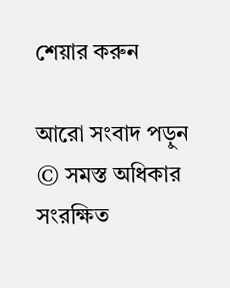শেয়ার করুন

আরো সংবাদ পড়ুন
© সমস্ত অধিকার সংরক্ষিত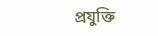প্রযুক্তি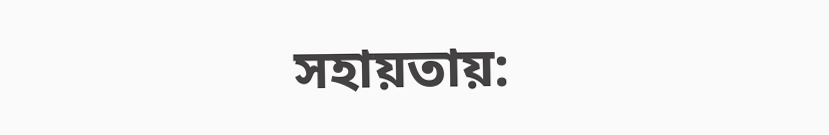সহায়তায়: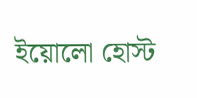ইয়োলো হোস্ট